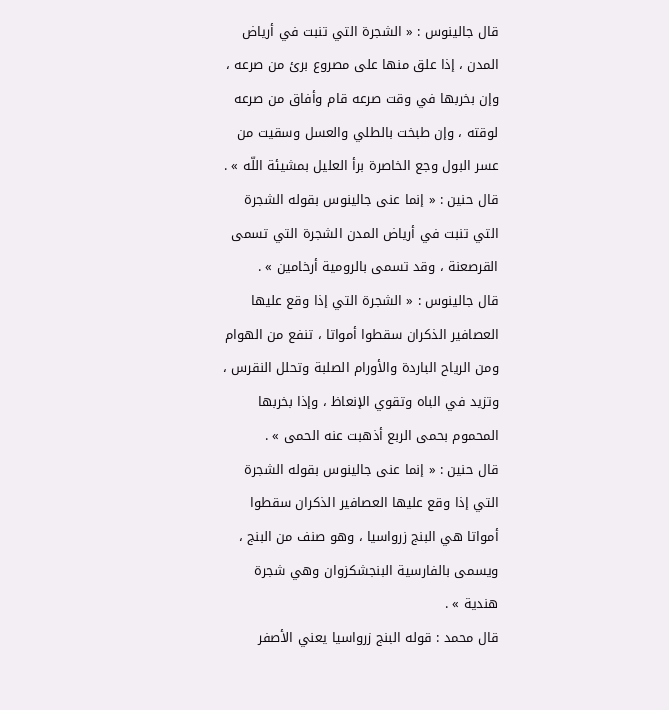قال جالينوس : « الشجرة التي تنبت في أرياض المدن ، إذا علق منها على مصروع برئ من صرعه ، وإن بخربها في وقت صرعه قام وأفاق من صرعه لوقته ، وإن طبخت بالطلي والعسل وسقيت من عسر البول وجع الخاصرة برأ العليل بمشيئة اللّه » .
قال حنين : « إنما عنى جالينوس بقوله الشجرة التي تنبت في أرياض المدن الشجرة التي تسمى القرصعنة ، وقد تسمى بالرومية أرخامين » .
قال جالينوس : « الشجرة التي إذا وقع عليها العصافير الذكران سقطوا أمواتا ، تنفع من الهوام ومن الرياح الباردة والأورام الصلبة وتحلل النقرس ، وتزيد في الباه وتقوي الإنعاظ ، وإذا بخربها المحموم بحمى الربع أذهبت عنه الحمى » .
قال حنين : « إنما عنى جالينوس بقوله الشجرة التي إذا وقع عليها العصافير الذكران سقطوا أمواتا هي البنج زرواسيا ، وهو صنف من البنج ، ويسمى بالفارسية البنجشكزوان وهي شجرة هندية » .
قال محمد : قوله البنج زرواسيا يعني الأصفر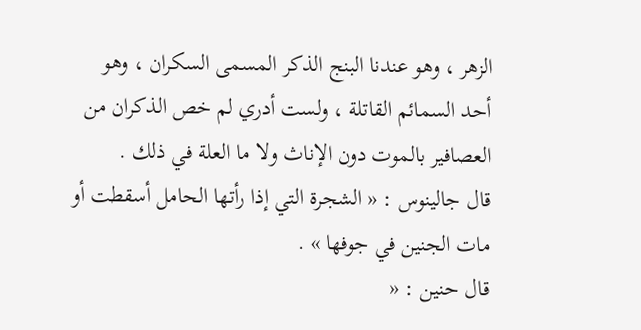الزهر ، وهو عندنا البنج الذكر المسمى السكران ، وهو أحد السمائم القاتلة ، ولست أدري لم خص الذكران من العصافير بالموت دون الإناث ولا ما العلة في ذلك .
قال جالينوس : « الشجرة التي إذا رأتها الحامل أسقطت أو مات الجنين في جوفها » .
قال حنين : «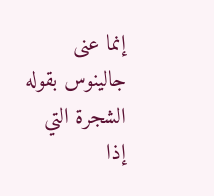إنما عنى جالينوس بقوله الشجرة التي إذا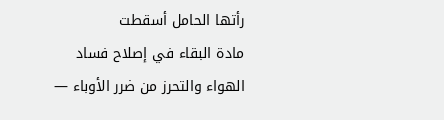رأتها الحامل أسقطت
مادة البقاء في إصلاح فساد الهواء والتحرز من ضرر الأوباء —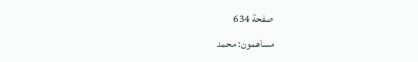صفحة 634
مساهمون: محمد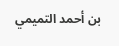بن أحمد التميمي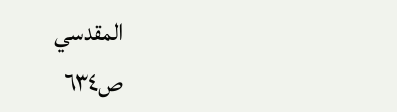المقدسي
ص٦٣٤